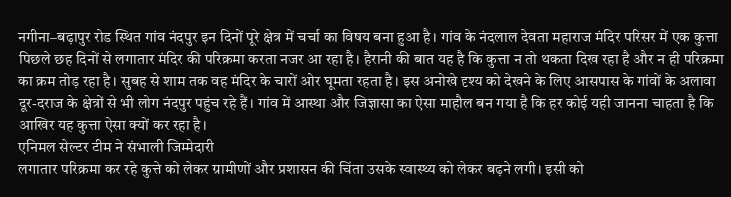नगीना–बढ़ापुर रोड स्थित गांव नंदपुर इन दिनों पूरे क्षेत्र में चर्चा का विषय बना हुआ है। गांव के नंदलाल देवता महाराज मंदिर परिसर में एक कुत्ता पिछले छह दिनों से लगातार मंदिर की परिक्रमा करता नजर आ रहा है। हैरानी की बात यह है कि कुत्ता न तो थकता दिख रहा है और न ही परिक्रमा का क्रम तोड़ रहा है। सुबह से शाम तक वह मंदिर के चारों ओर घूमता रहता है। इस अनोखे दृश्य को देखने के लिए आसपास के गांवों के अलावा दूर-दराज के क्षेत्रों से भी लोग नंदपुर पहुंच रहे हैं। गांव में आस्था और जिज्ञासा का ऐसा माहौल बन गया है कि हर कोई यही जानना चाहता है कि आखिर यह कुत्ता ऐसा क्यों कर रहा है।
एनिमल सेल्टर टीम ने संभाली जिम्मेदारी
लगातार परिक्रमा कर रहे कुत्ते को लेकर ग्रामीणों और प्रशासन की चिंता उसके स्वास्थ्य को लेकर बढ़ने लगी। इसी को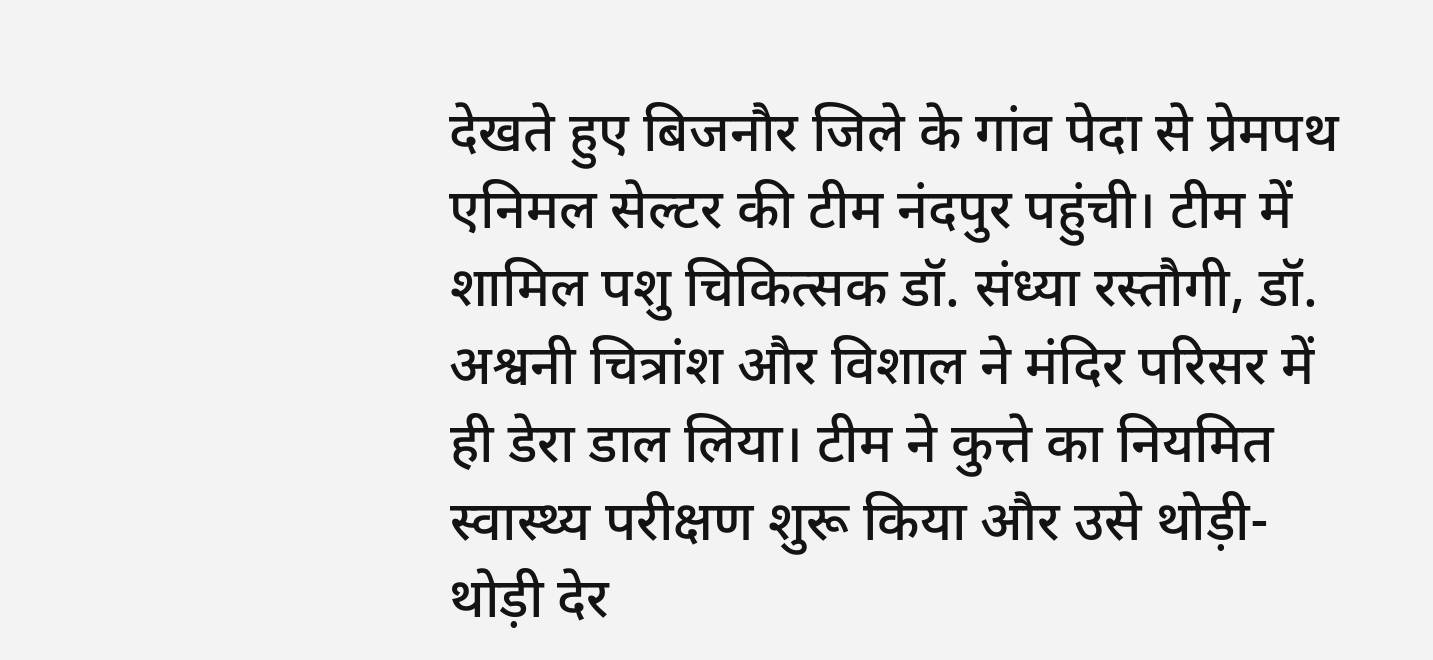देखते हुए बिजनौर जिले के गांव पेदा से प्रेमपथ एनिमल सेल्टर की टीम नंदपुर पहुंची। टीम में शामिल पशु चिकित्सक डॉ. संध्या रस्तौगी, डॉ. अश्वनी चित्रांश और विशाल ने मंदिर परिसर में ही डेरा डाल लिया। टीम ने कुत्ते का नियमित स्वास्थ्य परीक्षण शुरू किया और उसे थोड़ी-थोड़ी देर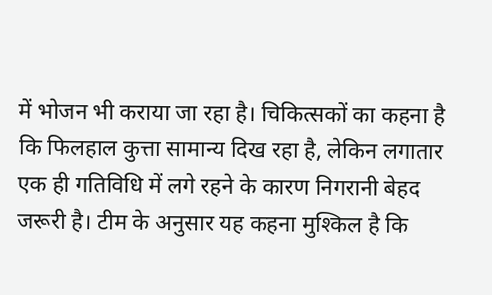में भोजन भी कराया जा रहा है। चिकित्सकों का कहना है कि फिलहाल कुत्ता सामान्य दिख रहा है, लेकिन लगातार एक ही गतिविधि में लगे रहने के कारण निगरानी बेहद जरूरी है। टीम के अनुसार यह कहना मुश्किल है कि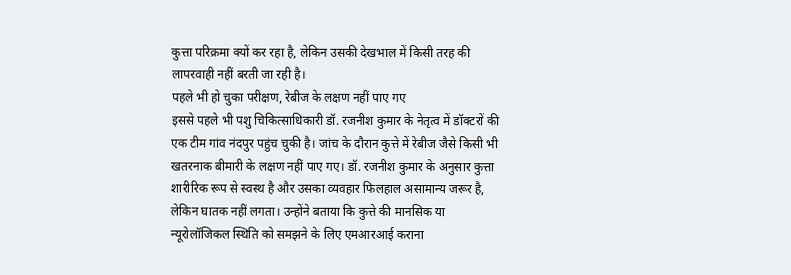कुत्ता परिक्रमा क्यों कर रहा है, लेकिन उसकी देखभाल में किसी तरह की लापरवाही नहीं बरती जा रही है।
पहले भी हो चुका परीक्षण, रेबीज के लक्षण नहीं पाए गए
इससे पहले भी पशु चिकित्साधिकारी डॉ. रजनीश कुमार के नेतृत्व में डॉक्टरों की एक टीम गांव नंदपुर पहुंच चुकी है। जांच के दौरान कुत्ते में रेबीज जैसे किसी भी खतरनाक बीमारी के लक्षण नहीं पाए गए। डॉ. रजनीश कुमार के अनुसार कुत्ता शारीरिक रूप से स्वस्थ है और उसका व्यवहार फिलहाल असामान्य जरूर है, लेकिन घातक नहीं लगता। उन्होंने बताया कि कुत्ते की मानसिक या न्यूरोलॉजिकल स्थिति को समझने के लिए एमआरआई कराना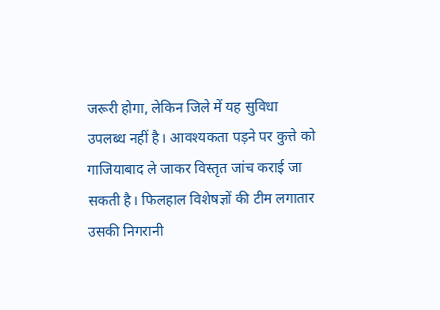जरूरी होगा, लेकिन जिले में यह सुविधा उपलब्ध नहीं है। आवश्यकता पड़ने पर कुत्ते को गाजियाबाद ले जाकर विस्तृत जांच कराई जा सकती है। फिलहाल विशेषज्ञों की टीम लगातार उसकी निगरानी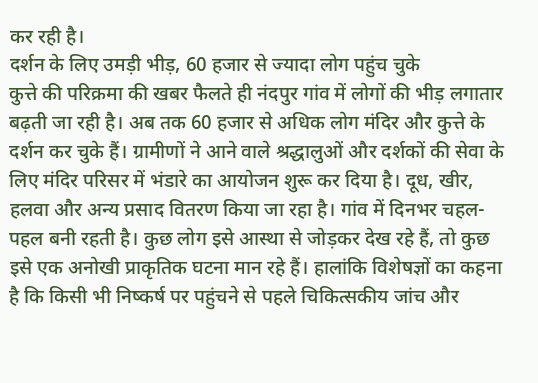कर रही है।
दर्शन के लिए उमड़ी भीड़, 60 हजार से ज्यादा लोग पहुंच चुके
कुत्ते की परिक्रमा की खबर फैलते ही नंदपुर गांव में लोगों की भीड़ लगातार बढ़ती जा रही है। अब तक 60 हजार से अधिक लोग मंदिर और कुत्ते के दर्शन कर चुके हैं। ग्रामीणों ने आने वाले श्रद्धालुओं और दर्शकों की सेवा के लिए मंदिर परिसर में भंडारे का आयोजन शुरू कर दिया है। दूध, खीर, हलवा और अन्य प्रसाद वितरण किया जा रहा है। गांव में दिनभर चहल-पहल बनी रहती है। कुछ लोग इसे आस्था से जोड़कर देख रहे हैं, तो कुछ इसे एक अनोखी प्राकृतिक घटना मान रहे हैं। हालांकि विशेषज्ञों का कहना है कि किसी भी निष्कर्ष पर पहुंचने से पहले चिकित्सकीय जांच और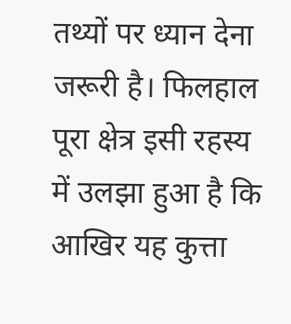तथ्यों पर ध्यान देना जरूरी है। फिलहाल पूरा क्षेत्र इसी रहस्य में उलझा हुआ है कि आखिर यह कुत्ता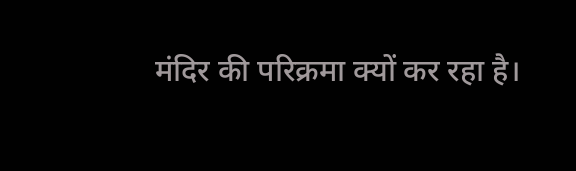मंदिर की परिक्रमा क्यों कर रहा है।